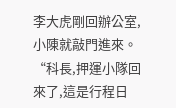李大虎剛回辦公室,小陳就敲門進來。
“科長,押運小隊回來了,這是行程日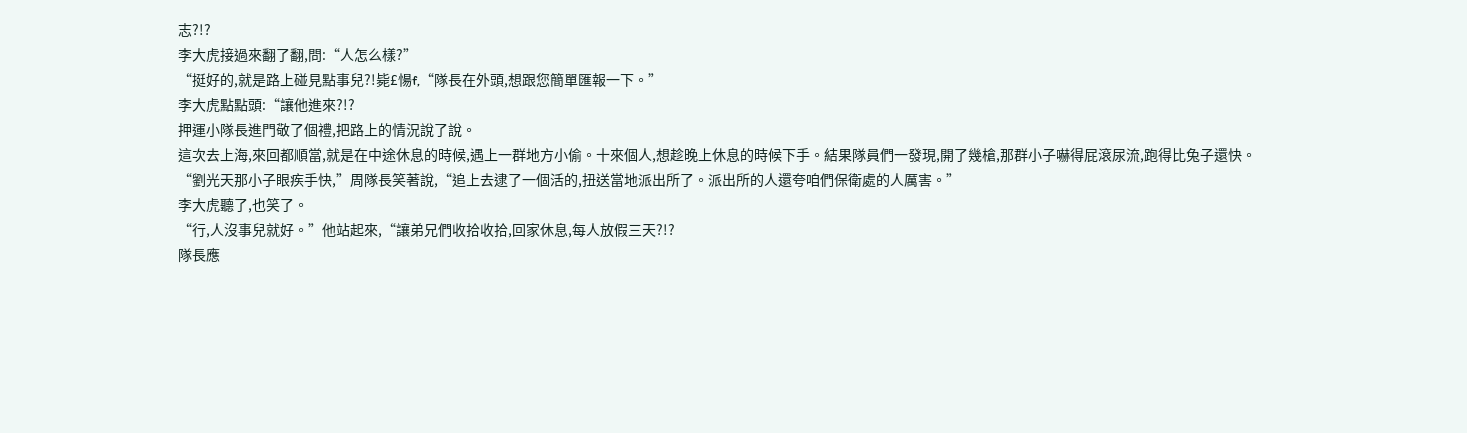志?!?
李大虎接過來翻了翻,問:“人怎么樣?”
“挺好的,就是路上碰見點事兒?!毙£愓f,“隊長在外頭,想跟您簡單匯報一下。”
李大虎點點頭:“讓他進來?!?
押運小隊長進門敬了個禮,把路上的情況說了說。
這次去上海,來回都順當,就是在中途休息的時候,遇上一群地方小偷。十來個人,想趁晚上休息的時候下手。結果隊員們一發現,開了幾槍,那群小子嚇得屁滾尿流,跑得比兔子還快。
“劉光天那小子眼疾手快,”周隊長笑著說,“追上去逮了一個活的,扭送當地派出所了。派出所的人還夸咱們保衛處的人厲害。”
李大虎聽了,也笑了。
“行,人沒事兒就好。”他站起來,“讓弟兄們收拾收拾,回家休息,每人放假三天?!?
隊長應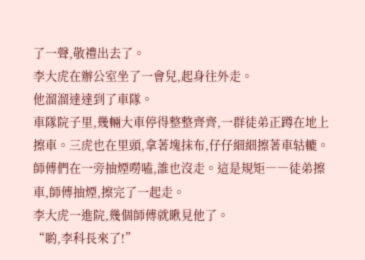了一聲,敬禮出去了。
李大虎在辦公室坐了一會兒,起身往外走。
他溜溜達達到了車隊。
車隊院子里,幾輛大車停得整整齊齊,一群徒弟正蹲在地上擦車。三虎也在里頭,拿著塊抹布,仔仔細細擦著車轱轆。
師傅們在一旁抽煙嘮嗑,誰也沒走。這是規矩――徒弟擦車,師傅抽煙,擦完了一起走。
李大虎一進院,幾個師傅就瞅見他了。
“喲,李科長來了!”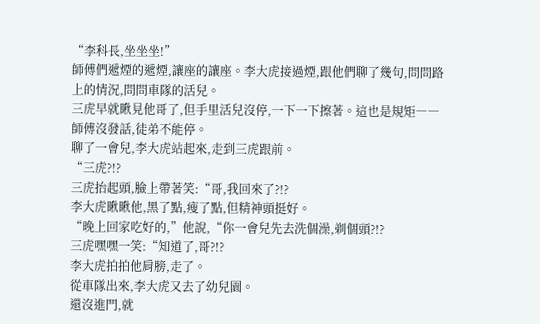“李科長,坐坐坐!”
師傅們遞煙的遞煙,讓座的讓座。李大虎接過煙,跟他們聊了幾句,問問路上的情況,問問車隊的活兒。
三虎早就瞅見他哥了,但手里活兒沒停,一下一下擦著。這也是規矩――師傅沒發話,徒弟不能停。
聊了一會兒,李大虎站起來,走到三虎跟前。
“三虎?!?
三虎抬起頭,臉上帶著笑:“哥,我回來了?!?
李大虎瞅瞅他,黑了點,瘦了點,但精神頭挺好。
“晚上回家吃好的,”他說,“你一會兒先去洗個澡,剃個頭?!?
三虎嘿嘿一笑:“知道了,哥?!?
李大虎拍拍他肩膀,走了。
從車隊出來,李大虎又去了幼兒園。
還沒進門,就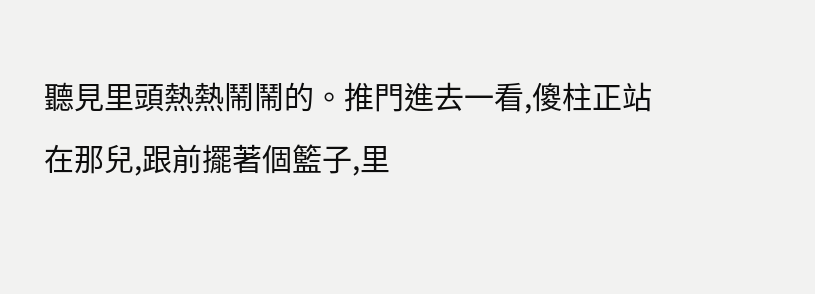聽見里頭熱熱鬧鬧的。推門進去一看,傻柱正站在那兒,跟前擺著個籃子,里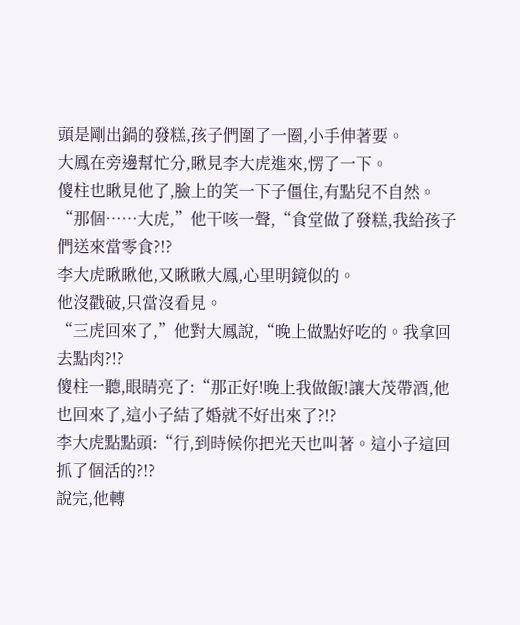頭是剛出鍋的發糕,孩子們圍了一圈,小手伸著要。
大鳳在旁邊幫忙分,瞅見李大虎進來,愣了一下。
傻柱也瞅見他了,臉上的笑一下子僵住,有點兒不自然。
“那個……大虎,”他干咳一聲,“食堂做了發糕,我給孩子們送來當零食?!?
李大虎瞅瞅他,又瞅瞅大鳳,心里明鏡似的。
他沒戳破,只當沒看見。
“三虎回來了,”他對大鳳說,“晚上做點好吃的。我拿回去點肉?!?
傻柱一聽,眼睛亮了:“那正好!晚上我做飯!讓大茂帶酒,他也回來了,這小子結了婚就不好出來了?!?
李大虎點點頭:“行,到時候你把光天也叫著。這小子這回抓了個活的?!?
說完,他轉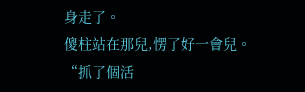身走了。
傻柱站在那兒,愣了好一會兒。
“抓了個活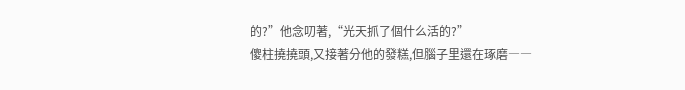的?”他念叨著,“光天抓了個什么活的?”
傻柱撓撓頭,又接著分他的發糕,但腦子里還在琢磨――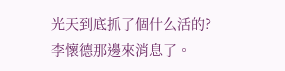光天到底抓了個什么活的?
李懷德那邊來消息了。